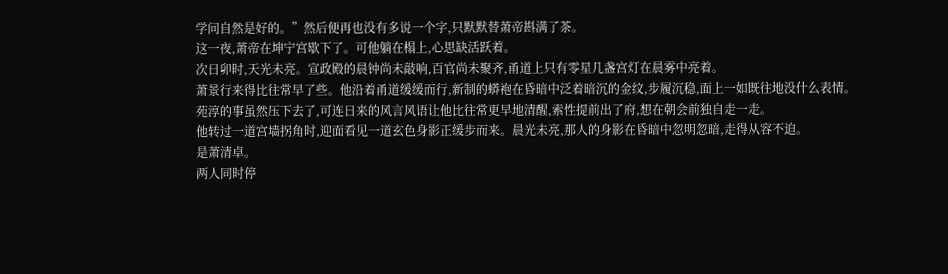学问自然是好的。”然后便再也没有多说一个字,只默默替萧帝斟满了茶。
这一夜,萧帝在坤宁宫歇下了。可他躺在榻上,心思缺活跃着。
次日卯时,天光未亮。宣政殿的晨钟尚未敲响,百官尚未聚齐,甬道上只有零星几盏宫灯在晨雾中亮着。
萧景行来得比往常早了些。他沿着甬道缓缓而行,新制的蟒袍在昏暗中泛着暗沉的金纹,步履沉稳,面上一如既往地没什么表情。
苑淳的事虽然压下去了,可连日来的风言风语让他比往常更早地清醒,索性提前出了府,想在朝会前独自走一走。
他转过一道宫墙拐角时,迎面看见一道玄色身影正缓步而来。晨光未亮,那人的身影在昏暗中忽明忽暗,走得从容不迫。
是萧清卓。
两人同时停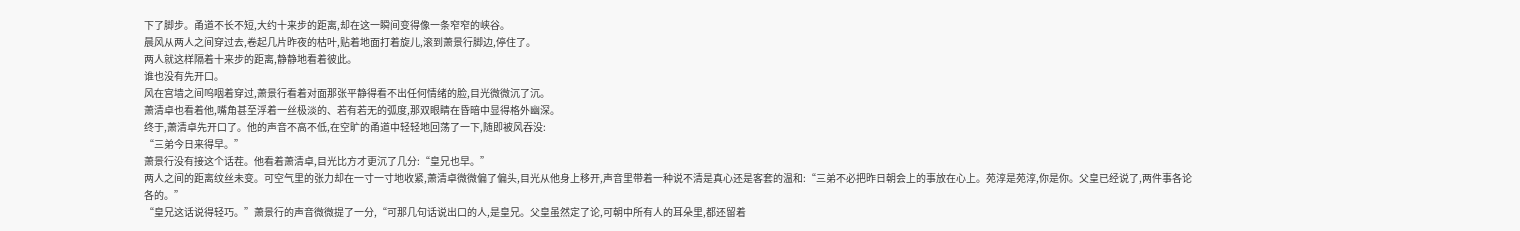下了脚步。甬道不长不短,大约十来步的距离,却在这一瞬间变得像一条窄窄的峡谷。
晨风从两人之间穿过去,卷起几片昨夜的枯叶,贴着地面打着旋儿,滚到萧景行脚边,停住了。
两人就这样隔着十来步的距离,静静地看着彼此。
谁也没有先开口。
风在宫墙之间呜咽着穿过,萧景行看着对面那张平静得看不出任何情绪的脸,目光微微沉了沉。
萧清卓也看着他,嘴角甚至浮着一丝极淡的、若有若无的弧度,那双眼睛在昏暗中显得格外幽深。
终于,萧清卓先开口了。他的声音不高不低,在空旷的甬道中轻轻地回荡了一下,随即被风吞没:
“三弟今日来得早。”
萧景行没有接这个话茬。他看着萧清卓,目光比方才更沉了几分:“皇兄也早。”
两人之间的距离纹丝未变。可空气里的张力却在一寸一寸地收紧,萧清卓微微偏了偏头,目光从他身上移开,声音里带着一种说不清是真心还是客套的温和:“三弟不必把昨日朝会上的事放在心上。苑淳是苑淳,你是你。父皇已经说了,两件事各论各的。”
“皇兄这话说得轻巧。”萧景行的声音微微提了一分,“可那几句话说出口的人,是皇兄。父皇虽然定了论,可朝中所有人的耳朵里,都还留着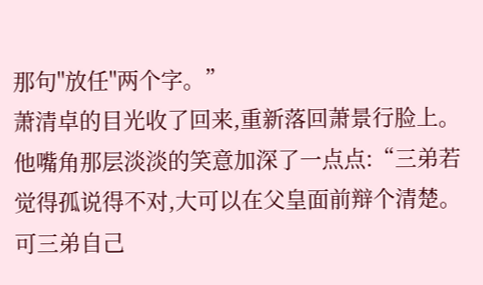那句''放任''两个字。”
萧清卓的目光收了回来,重新落回萧景行脸上。他嘴角那层淡淡的笑意加深了一点点:“三弟若觉得孤说得不对,大可以在父皇面前辩个清楚。可三弟自己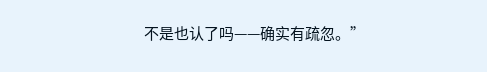不是也认了吗——确实有疏忽。”